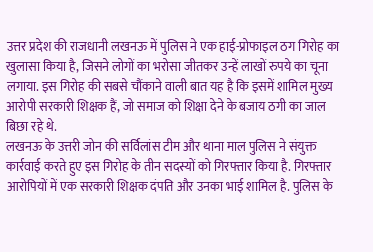उत्तर प्रदेश की राजधानी लखनऊ में पुलिस ने एक हाई-प्रोफाइल ठग गिरोह का खुलासा किया है, जिसने लोगों का भरोसा जीतकर उन्हें लाखों रुपये का चूना लगाया. इस गिरोह की सबसे चौंकाने वाली बात यह है कि इसमें शामिल मुख्य आरोपी सरकारी शिक्षक हैं, जो समाज को शिक्षा देने के बजाय ठगी का जाल बिछा रहे थे.
लखनऊ के उत्तरी जोन की सर्विलांस टीम और थाना माल पुलिस ने संयुक्त कार्रवाई करते हुए इस गिरोह के तीन सदस्यों को गिरफ्तार किया है. गिरफ्तार आरोपियों में एक सरकारी शिक्षक दंपति और उनका भाई शामिल है. पुलिस के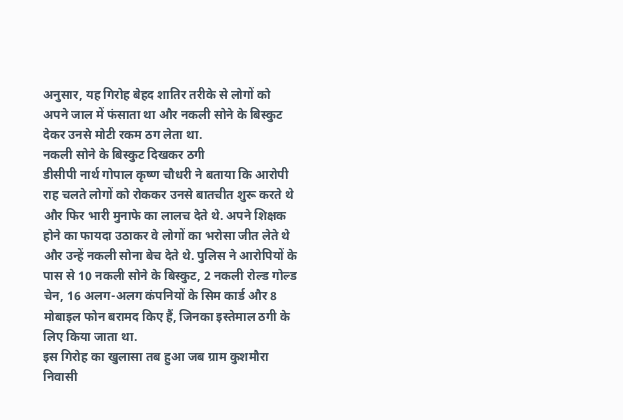अनुसार, यह गिरोह बेहद शातिर तरीके से लोगों को अपने जाल में फंसाता था और नकली सोने के बिस्कुट देकर उनसे मोटी रकम ठग लेता था.
नकली सोने के बिस्कुट दिखकर ठगी
डीसीपी नार्थ गोपाल कृष्ण चौधरी ने बताया कि आरोपी राह चलते लोगों को रोककर उनसे बातचीत शुरू करते थे और फिर भारी मुनाफे का लालच देते थे. अपने शिक्षक होने का फायदा उठाकर वे लोगों का भरोसा जीत लेते थे और उन्हें नकली सोना बेच देते थे. पुलिस ने आरोपियों के पास से 10 नकली सोने के बिस्कुट, 2 नकली रोल्ड गोल्ड चेन, 16 अलग-अलग कंपनियों के सिम कार्ड और 8 मोबाइल फोन बरामद किए हैं, जिनका इस्तेमाल ठगी के लिए किया जाता था.
इस गिरोह का खुलासा तब हुआ जब ग्राम कुशमौरा निवासी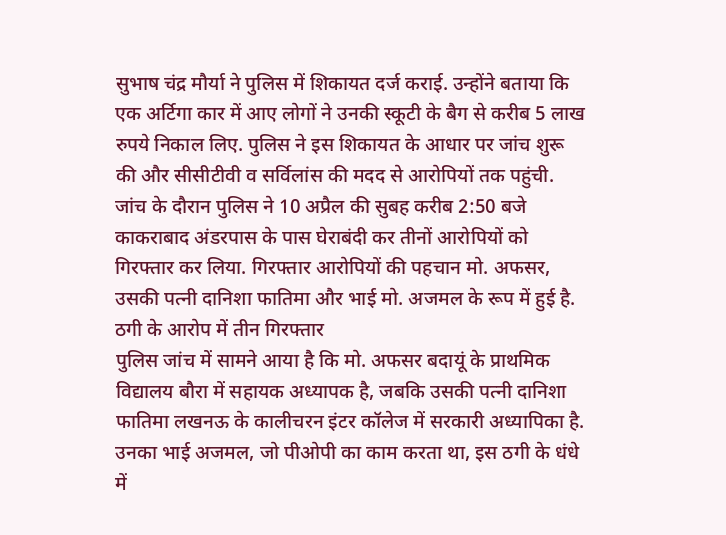सुभाष चंद्र मौर्या ने पुलिस में शिकायत दर्ज कराई. उन्होंने बताया कि एक अर्टिगा कार में आए लोगों ने उनकी स्कूटी के बैग से करीब 5 लाख रुपये निकाल लिए. पुलिस ने इस शिकायत के आधार पर जांच शुरू की और सीसीटीवी व सर्विलांस की मदद से आरोपियों तक पहुंची. जांच के दौरान पुलिस ने 10 अप्रैल की सुबह करीब 2:50 बजे काकराबाद अंडरपास के पास घेराबंदी कर तीनों आरोपियों को गिरफ्तार कर लिया. गिरफ्तार आरोपियों की पहचान मो. अफसर, उसकी पत्नी दानिशा फातिमा और भाई मो. अजमल के रूप में हुई है.
ठगी के आरोप में तीन गिरफ्तार
पुलिस जांच में सामने आया है कि मो. अफसर बदायूं के प्राथमिक विद्यालय बौरा में सहायक अध्यापक है, जबकि उसकी पत्नी दानिशा फातिमा लखनऊ के कालीचरन इंटर कॉलेज में सरकारी अध्यापिका है. उनका भाई अजमल, जो पीओपी का काम करता था, इस ठगी के धंधे में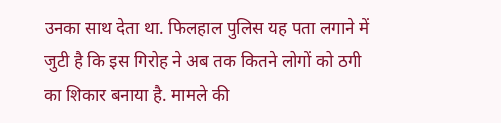उनका साथ देता था. फिलहाल पुलिस यह पता लगाने में जुटी है कि इस गिरोह ने अब तक कितने लोगों को ठगी का शिकार बनाया है. मामले की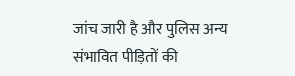जांच जारी है और पुलिस अन्य संभावित पीड़ितों की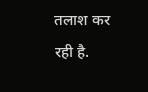तलाश कर रही है.